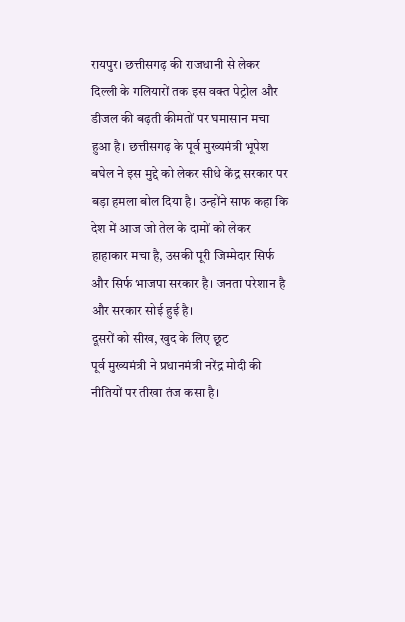रायपुर। छत्तीसगढ़ की राजधानी से लेकर दिल्ली के गलियारों तक इस वक्त पेट्रोल और डीजल की बढ़ती कीमतों पर घमासान मचा हुआ है। छत्तीसगढ़ के पूर्व मुख्यमंत्री भूपेश बघेल ने इस मुद्दे को लेकर सीधे केंद्र सरकार पर बड़ा हमला बोल दिया है। उन्होंने साफ कहा कि देश में आज जो तेल के दामों को लेकर हाहाकार मचा है, उसकी पूरी जिम्मेदार सिर्फ और सिर्फ भाजपा सरकार है। जनता परेशान है और सरकार सोई हुई है।
दूसरों को सीख, खुद के लिए छूट
पूर्व मुख्यमंत्री ने प्रधानमंत्री नरेंद्र मोदी की नीतियों पर तीखा तंज कसा है।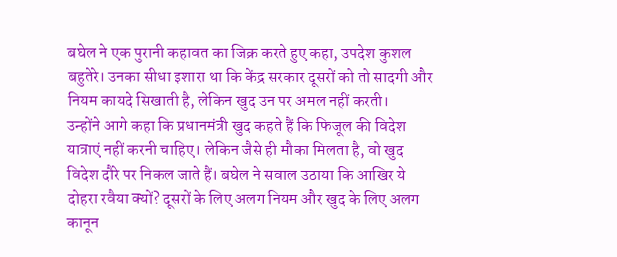बघेल ने एक पुरानी कहावत का जिक्र करते हुए कहा, उपदेश कुशल बहुतेरे। उनका सीधा इशारा था कि केंद्र सरकार दूसरों को तो सादगी और नियम कायदे सिखाती है, लेकिन खुद उन पर अमल नहीं करती।
उन्होंने आगे कहा कि प्रधानमंत्री खुद कहते हैं कि फिजूल की विदेश यात्राएं नहीं करनी चाहिए। लेकिन जैसे ही मौका मिलता है, वो खुद विदेश दौरे पर निकल जाते हैं। बघेल ने सवाल उठाया कि आखिर ये दोहरा रवैया क्यों? दूसरों के लिए अलग नियम और खुद के लिए अलग कानून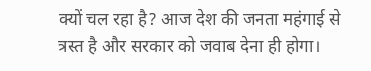क्यों चल रहा है? आज देश की जनता महंगाई से त्रस्त है और सरकार को जवाब देना ही होगा।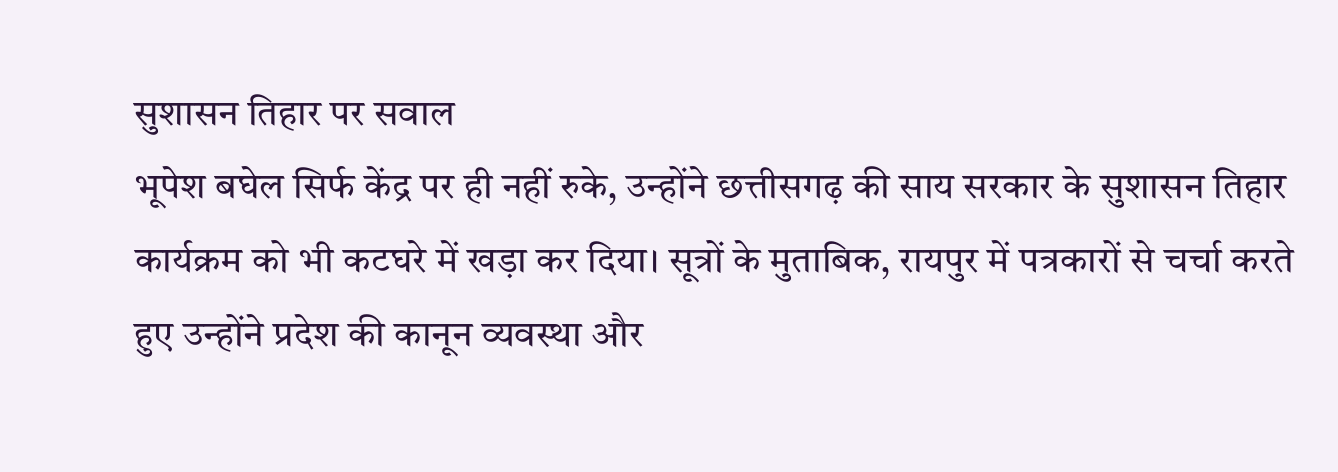सुशासन तिहार पर सवाल
भूपेश बघेल सिर्फ केंद्र पर ही नहीं रुके, उन्होंने छत्तीसगढ़ की साय सरकार के सुशासन तिहार कार्यक्रम को भी कटघरे में खड़ा कर दिया। सूत्रों के मुताबिक, रायपुर में पत्रकारों से चर्चा करते हुए उन्होंने प्रदेश की कानून व्यवस्था और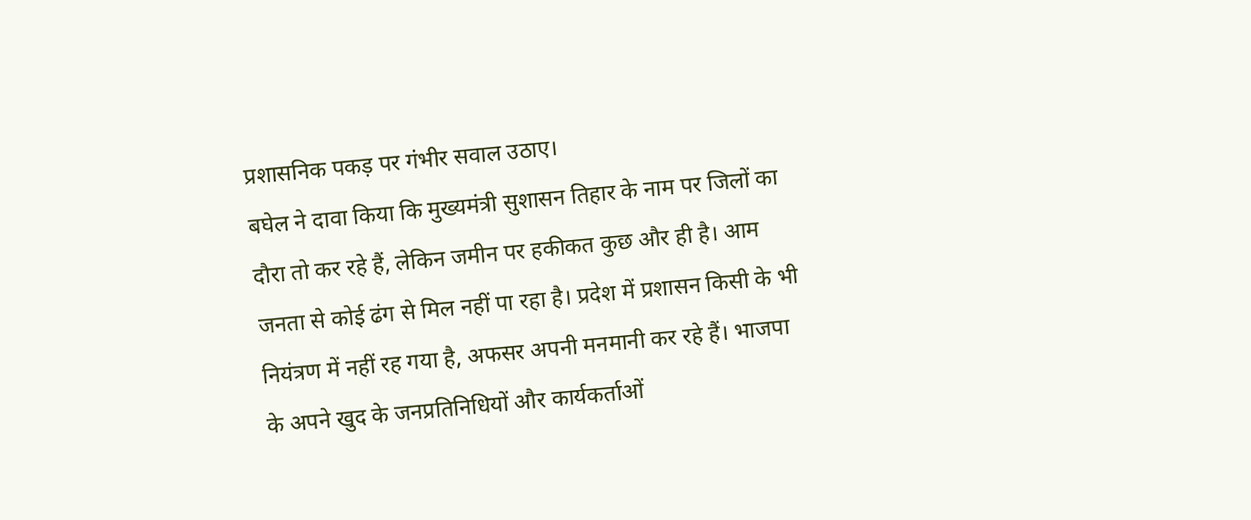प्रशासनिक पकड़ पर गंभीर सवाल उठाए।
बघेल ने दावा किया कि मुख्यमंत्री सुशासन तिहार के नाम पर जिलों का दौरा तो कर रहे हैं, लेकिन जमीन पर हकीकत कुछ और ही है। आम जनता से कोई ढंग से मिल नहीं पा रहा है। प्रदेश में प्रशासन किसी के भी नियंत्रण में नहीं रह गया है, अफसर अपनी मनमानी कर रहे हैं। भाजपा के अपने खुद के जनप्रतिनिधियों और कार्यकर्ताओं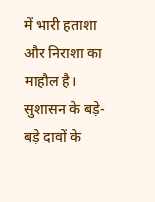में भारी हताशा और निराशा का माहौल है। सुशासन के बड़े-बड़े दावों के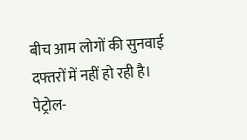बीच आम लोगों की सुनवाई दफ्तरों में नहीं हो रही है।
पेट्रोल-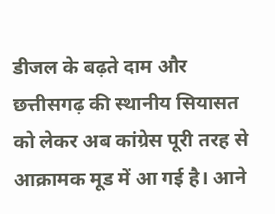डीजल के बढ़ते दाम और छत्तीसगढ़ की स्थानीय सियासत को लेकर अब कांग्रेस पूरी तरह से आक्रामक मूड में आ गई है। आने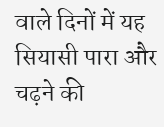वाले दिनों में यह सियासी पारा और चढ़ने की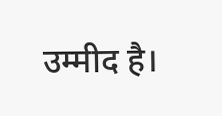उम्मीद है।